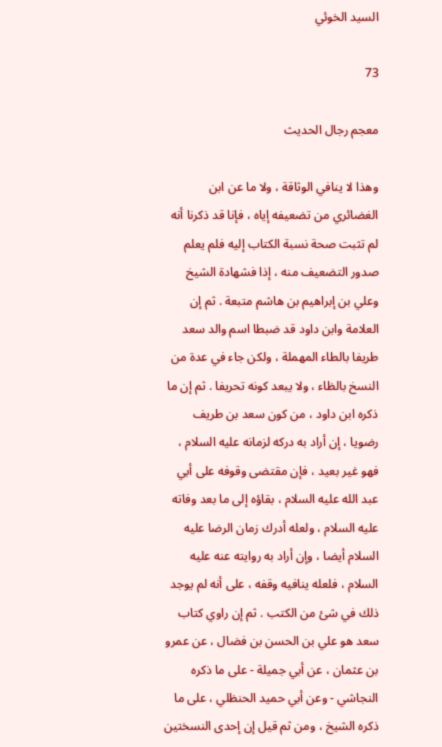السيد الخوئي

73

معجم رجال الحديث

وهذا لا ينافي الوثاقة ، ولا ما عن ابن الغضائري من تضعيفه إياه ، فإنا قد ذكرنا أنه لم تثبت صحة نسبة الكتاب إليه فلم يعلم صدور التضعيف منه ، إذا فشهادة الشيخ وعلي بن إبراهيم بن هاشم متبعة . ثم إن العلامة وابن داود قد ضبطا اسم والد سعد طريفا بالطاء المهملة ، ولكن جاء في عدة من النسخ بالظاء ، ولا يبعد كونه تحريفا . ثم إن ما ذكره ابن داود ، من كون سعد بن طريف رضويا ، إن أراد به دركه لزمانه عليه السلام ، فهو غير بعيد ، فإن مقتضى وقوفه على أبي عبد الله عليه السلام ، بقاؤه إلى ما بعد وفاته عليه السلام ، ولعله أدرك زمان الرضا عليه السلام أيضا ، وإن أراد به روايته عنه عليه السلام ، فلعله ينافيه وقفه ، على أنه لم يوجد ذلك في شئ من الكتب . ثم إن راوي كتاب سعد هو علي بن الحسن بن فضال ، عن عمرو بن عثمان ، عن أبي جميلة - على ما ذكره النجاشي - وعن أبي حميد الحنظلي ، على ما ذكره الشيخ ، ومن ثم قيل إن إحدى النسختين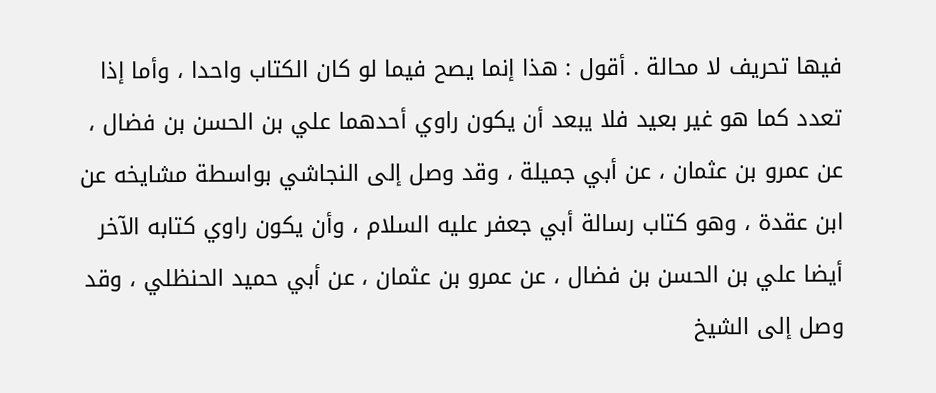فيها تحريف لا محالة . أقول : هذا إنما يصح فيما لو كان الكتاب واحدا ، وأما إذا تعدد كما هو غير بعيد فلا يبعد أن يكون راوي أحدهما علي بن الحسن بن فضال ، عن عمرو بن عثمان ، عن أبي جميلة ، وقد وصل إلى النجاشي بواسطة مشايخه عن ابن عقدة ، وهو كتاب رسالة أبي جعفر عليه السلام ، وأن يكون راوي كتابه الآخر أيضا علي بن الحسن بن فضال ، عن عمرو بن عثمان ، عن أبي حميد الحنظلي ، وقد وصل إلى الشيخ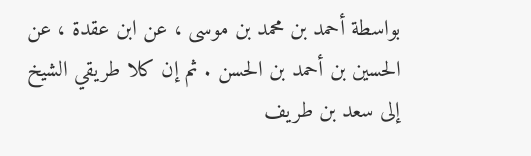بواسطة أحمد بن محمد بن موسى ، عن ابن عقدة ، عن الحسين بن أحمد بن الحسن . ثم إن كلا طريقي الشيخ إلى سعد بن طريف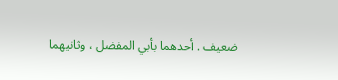ضعيف . أحدهما بأبي المفضل ، وثانيهما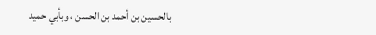بالحسين بن أحمد بن الحسن ، وبأبي حميد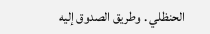الحنظلي . وطريق الصدوق إليه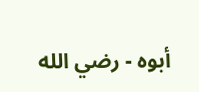أبوه - رضي الله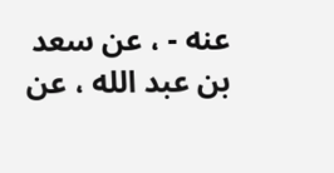عنه - ، عن سعد بن عبد الله ، عن